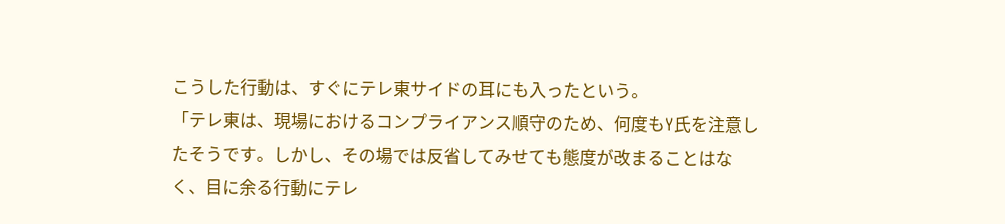こうした行動は、すぐにテレ東サイドの耳にも入ったという。
「テレ東は、現場におけるコンプライアンス順守のため、何度もY氏を注意したそうです。しかし、その場では反省してみせても態度が改まることはなく、目に余る行動にテレ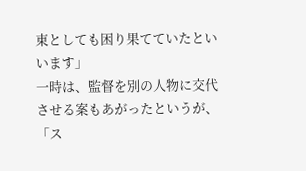東としても困り果てていたといいます」
一時は、監督を別の人物に交代させる案もあがったというが、
「ス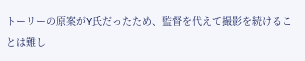トーリーの原案がY氏だったため、監督を代えて撮影を続けることは難し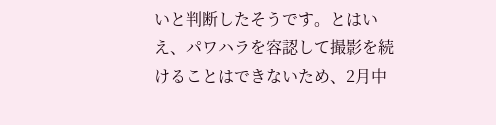いと判断したそうです。とはいえ、パワハラを容認して撮影を続けることはできないため、2月中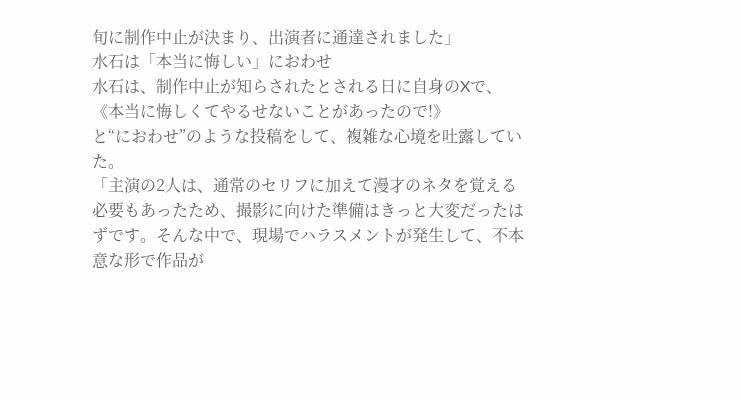旬に制作中止が決まり、出演者に通達されました」
水石は「本当に悔しい」におわせ
水石は、制作中止が知らされたとされる日に自身のXで、
《本当に悔しくてやるせないことがあったので!》
と“におわせ”のような投稿をして、複雑な心境を吐露していた。
「主演の2人は、通常のセリフに加えて漫才のネタを覚える必要もあったため、撮影に向けた準備はきっと大変だったはずです。そんな中で、現場でハラスメントが発生して、不本意な形で作品が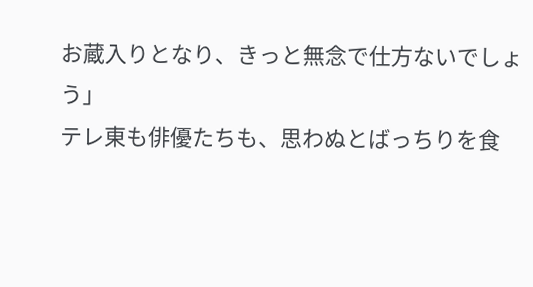お蔵入りとなり、きっと無念で仕方ないでしょう」
テレ東も俳優たちも、思わぬとばっちりを食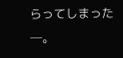らってしまった─。